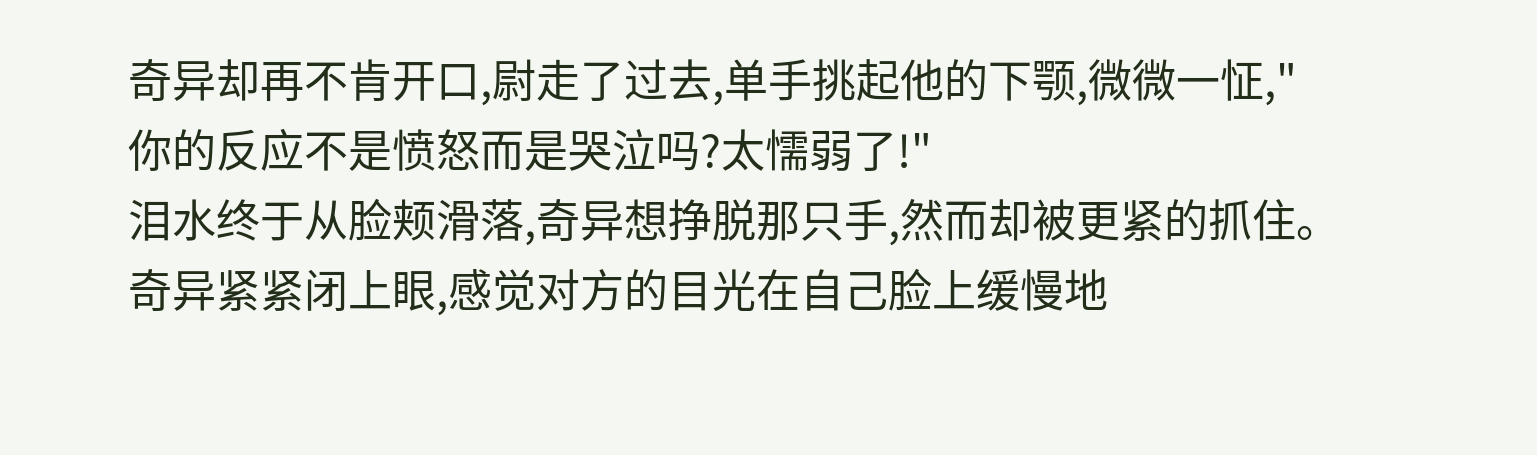奇异却再不肯开口,尉走了过去,单手挑起他的下颚,微微一怔,"
你的反应不是愤怒而是哭泣吗?太懦弱了!"
泪水终于从脸颊滑落,奇异想挣脱那只手,然而却被更紧的抓住。
奇异紧紧闭上眼,感觉对方的目光在自己脸上缓慢地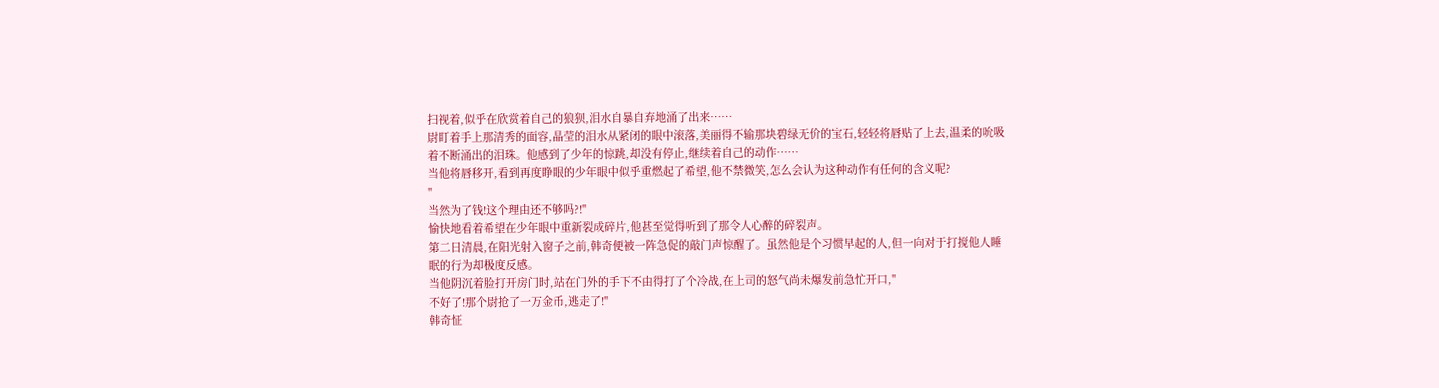扫视着,似乎在欣赏着自己的狼狈,泪水自暴自弃地涌了出来……
尉盯着手上那清秀的面容,晶莹的泪水从紧闭的眼中滚落,美丽得不输那块碧绿无价的宝石,轻轻将唇贴了上去,温柔的吮吸着不断涌出的泪珠。他感到了少年的惊跳,却没有停止,继续着自己的动作……
当他将唇移开,看到再度睁眼的少年眼中似乎重燃起了希望,他不禁微笑,怎么会认为这种动作有任何的含义呢?
"
当然为了钱!这个理由还不够吗?!"
愉快地看着希望在少年眼中重新裂成碎片,他甚至觉得听到了那令人心醉的碎裂声。
第二日清晨,在阳光射入窗子之前,韩奇便被一阵急促的敲门声惊醒了。虽然他是个习惯早起的人,但一向对于打搅他人睡眠的行为却极度反感。
当他阴沉着脸打开房门时,站在门外的手下不由得打了个冷战,在上司的怒气尚未爆发前急忙开口,"
不好了!那个尉抢了一万金币,逃走了!"
韩奇怔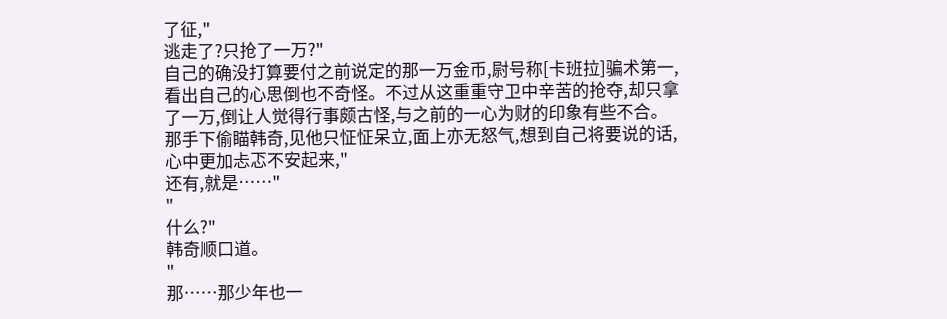了征,"
逃走了?只抢了一万?"
自己的确没打算要付之前说定的那一万金币,尉号称[卡班拉]骗术第一,看出自己的心思倒也不奇怪。不过从这重重守卫中辛苦的抢夺,却只拿了一万,倒让人觉得行事颇古怪,与之前的一心为财的印象有些不合。
那手下偷瞄韩奇,见他只怔怔呆立,面上亦无怒气,想到自己将要说的话,心中更加忐忑不安起来,"
还有,就是……"
"
什么?"
韩奇顺口道。
"
那……那少年也一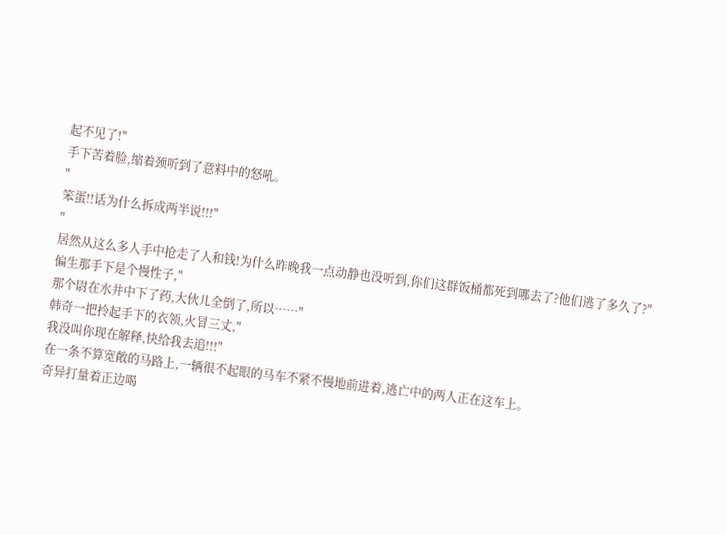起不见了!"
手下苦着脸,缩着颈听到了意料中的怒吼。
"
笨蛋!!话为什么拆成两半说!!!"
"
居然从这么多人手中抢走了人和钱!为什么昨晚我一点动静也没听到,你们这群饭桶都死到哪去了?他们逃了多久了?"
偏生那手下是个慢性子,"
那个尉在水井中下了药,大伙儿全倒了,所以……"
韩奇一把拎起手下的衣领,火冒三丈,"
我没叫你现在解释,快给我去追!!!"
在一条不算宽敞的马路上,一辆很不起眼的马车不紧不慢地前进着,逃亡中的两人正在这车上。
奇异打量着正边喝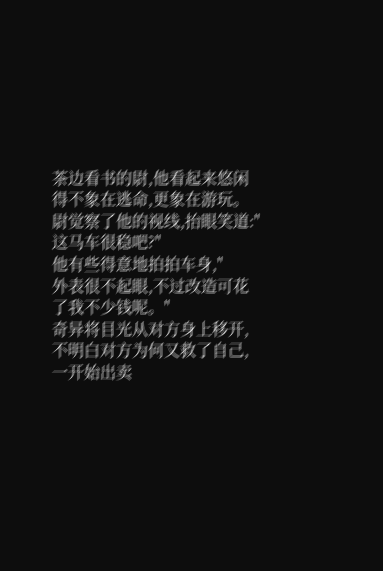茶边看书的尉,他看起来悠闲得不象在逃命,更象在游玩。
尉觉察了他的视线,抬眼笑道:"
这马车很稳吧?"
他有些得意地拍拍车身,"
外表很不起眼,不过改造可花了我不少钱呢。"
奇异将目光从对方身上移开,不明白对方为何又救了自己,一开始出卖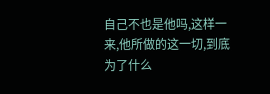自己不也是他吗,这样一来,他所做的这一切,到底为了什么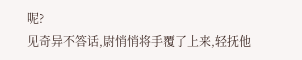呢?
见奇异不答话,尉悄悄将手覆了上来,轻抚他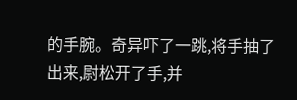的手腕。奇异吓了一跳,将手抽了出来,尉松开了手,并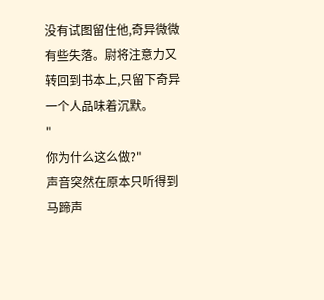没有试图留住他,奇异微微有些失落。尉将注意力又转回到书本上,只留下奇异一个人品味着沉默。
"
你为什么这么做?"
声音突然在原本只听得到马蹄声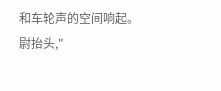和车轮声的空间响起。
尉抬头,"